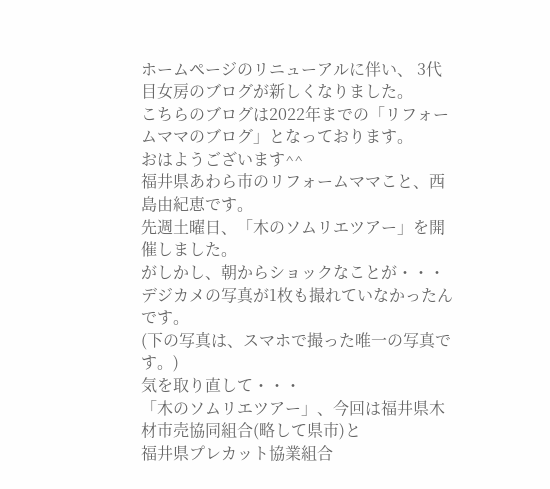ホームページのリニューアルに伴い、 3代目女房のブログが新しくなりました。
こちらのブログは2022年までの「リフォームママのブログ」となっております。
おはようございます^^
福井県あわら市のリフォームママこと、西島由紀恵です。
先週土曜日、「木のソムリエツアー」を開催しました。
がしかし、朝からショックなことが・・・
デジカメの写真が1枚も撮れていなかったんです。
(下の写真は、スマホで撮った唯一の写真です。)
気を取り直して・・・
「木のソムリエツアー」、今回は福井県木材市売協同組合(略して県市)と
福井県プレカット協業組合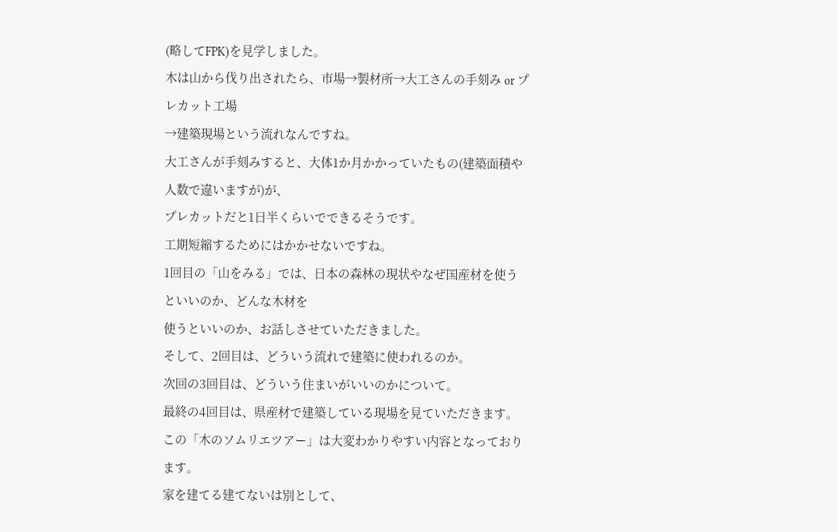(略してFPK)を見学しました。
木は山から伐り出されたら、市場→製材所→大工さんの手刻み or プレカット工場
→建築現場という流れなんですね。
大工さんが手刻みすると、大体1か月かかっていたもの(建築面積や人数で違いますが)が、
プレカットだと1日半くらいでできるそうです。
工期短縮するためにはかかせないですね。
1回目の「山をみる」では、日本の森林の現状やなぜ国産材を使うといいのか、どんな木材を
使うといいのか、お話しさせていただきました。
そして、2回目は、どういう流れで建築に使われるのか。
次回の3回目は、どういう住まいがいいのかについて。
最終の4回目は、県産材で建築している現場を見ていただきます。
この「木のソムリエツアー」は大変わかりやすい内容となっております。
家を建てる建てないは別として、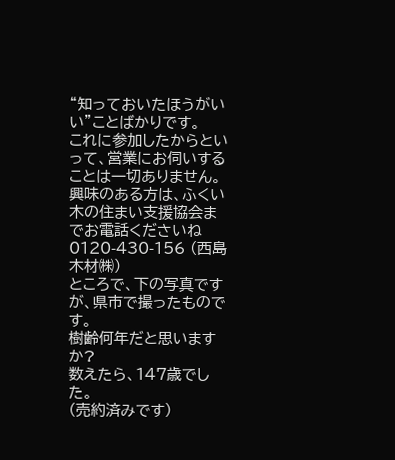“知っておいたほうがいい”ことばかりです。
これに参加したからといって、営業にお伺いすることは一切ありません。
興味のある方は、ふくい木の住まい支援協会までお電話くださいね
0120-430-156 (西島木材㈱)
ところで、下の写真ですが、県市で撮ったものです。
樹齢何年だと思いますか?
数えたら、147歳でした。
(売約済みです)